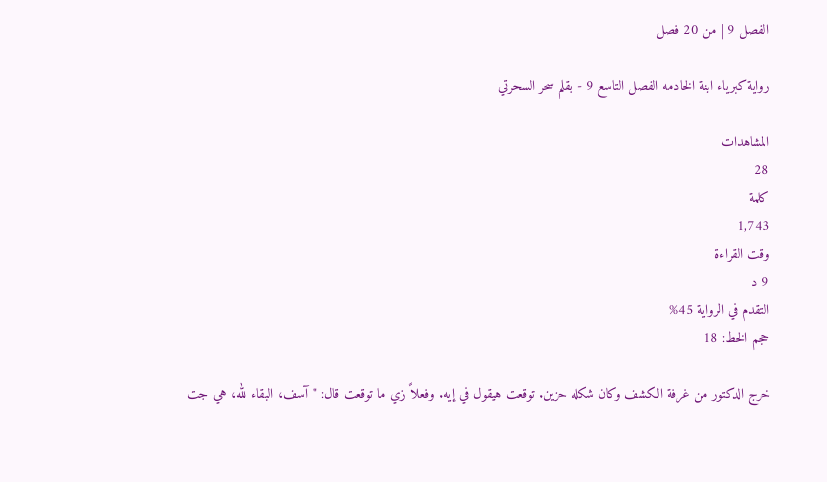الفصل 9 | من 20 فصل

رواية كبرياء ابنة الخادمه الفصل التاسع 9 - بقلم سحر السحرتي

المشاهدات
28
كلمة
1,743
وقت القراءة
9 د
التقدم في الرواية 45%
حجم الخط: 18

خرج الدكتور من غرفة الكشف وكان شكله حزين. توقعت هيقول في إيه. وفعلاً زي ما توقعت قال: "آسف، البقاء لله، هي جت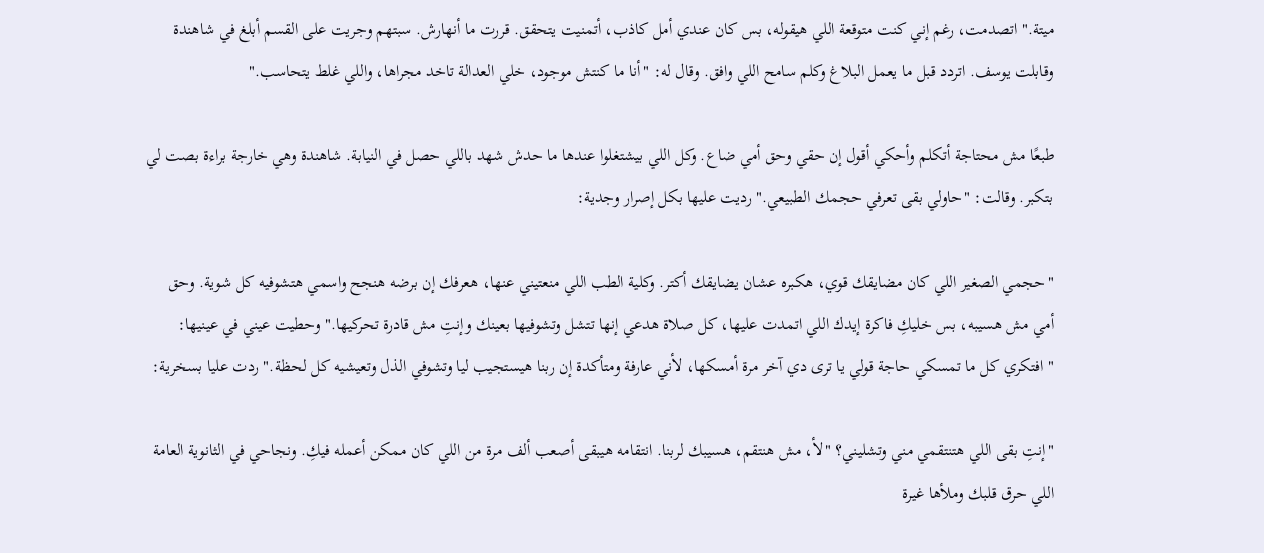ميتة." اتصدمت، رغم إني كنت متوقعة اللي هيقوله، بس كان عندي أمل كاذب، أتمنيت يتحقق. قررت ما أنهارش. سبتهم وجريت على القسم أبلغ في شاهندة وقابلت يوسف. اتردد قبل ما يعمل البلاغ وكلم سامح اللي وافق. وقال له: "أنا ما كنتش موجود، خلي العدالة تاخد مجراها، واللي غلط يتحاسب."

طبعًا مش محتاجة أتكلم وأحكي أقول إن حقي وحق أمي ضاع. وكل اللي بيشتغلوا عندها ما حدش شهد باللي حصل في النيابة. شاهندة وهي خارجة براءة بصت لي بتكبر. وقالت: "حاولي بقى تعرفي حجمك الطبيعي." رديت عليها بكل إصرار وجدية:

"حجمي الصغير اللي كان مضايقك قوي، هكبره عشان يضايقك أكتر. وكلية الطب اللي منعتيني عنها، هعرفك إن برضه هنجح واسمي هتشوفيه كل شوية. وحق أمي مش هسيبه، بس خليكِ فاكرة إيدك اللي اتمدت عليها، كل صلاة هدعي إنها تتشل وتشوفيها بعينك وإنتِ مش قادرة تحركيها." وحطيت عيني في عينيها: "افتكري كل ما تمسكي حاجة قولي يا ترى دي آخر مرة أمسكها، لأني عارفة ومتأكدة إن ربنا هيستجيب ليا وتشوفي الذل وتعيشيه كل لحظة." ردت عليا بسخرية:

"إنتِ بقى اللي هتنتقمي مني وتشليني؟ "لأ، مش هنتقم، هسيبك لربنا. انتقامه هيبقى أصعب ألف مرة من اللي كان ممكن أعمله فيكِ. ونجاحي في الثانوية العامة اللي حرق قلبك وملأها غيرة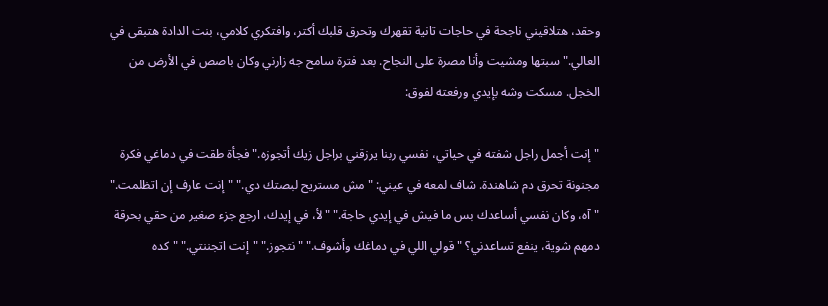وحقد، هتلاقيني ناجحة في حاجات تانية تقهرك وتحرق قلبك أكتر، وافتكري كلامي، بنت الدادة هتبقى في العالي." سبتها ومشيت وأنا مصرة على النجاح. بعد فترة سامح جه زارني وكان باصص في الأرض من الخجل. مسكت وشه بإيدي ورفعته لفوق:

"إنت أجمل راجل شفته في حياتي، نفسي ربنا يرزقني براجل زيك أتجوزه." فجأة طقت في دماغي فكرة مجنونة تحرق دم شاهندة. شاف لمعه في عيني: "مش مستريح لبصتك دي." "إنت عارف إن اتظلمت." "آه، وكان نفسي أساعدك بس ما فيش في إيدي حاجة." "لأ، في إيدك، ارجع جزء صغير من حقي بحرقة دمهم شوية، ينفع تساعدني؟ "قولي اللي في دماغك وأشوف." "نتجوز." "إنت اتجننتي." "كده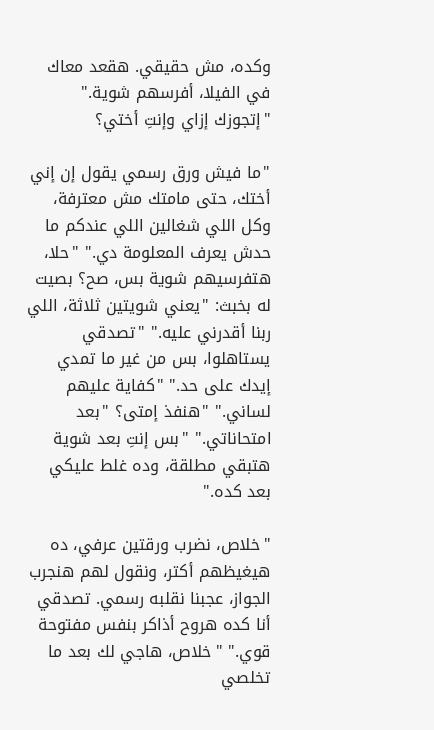وكده، مش حقيقي. هقعد معاك في الفيلا، أفرسهم شوية." "إتجوزك إزاي وإنتِ أختي؟

"ما فيش ورق رسمي يقول إن إني أختك، حتى مامتك مش معترفة، وكل اللي شغالين اللي عندكم ما حدش يعرف المعلومة دي." "حلا، هتفرسيهم شوية بس، صح؟ بصيت له بخبث: "يعني شويتين ثلاثة، اللي ربنا أقدرني عليه." "تصدقي يستاهلوا، بس من غير ما تمدي إيدك على حد." "كفاية عليهم لساني." "هنفذ إمتى؟ "بعد امتحاناتي." "بس إنتِ بعد شوية هتبقي مطلقة، وده غلط عليكي بعد كده."

"خلاص، نضرب ورقتين عرفي، ده هيغيظهم أكتر، ونقول لهم هنجرب الجواز، عجبنا نقلبه رسمي. تصدقي أنا كده هروح أذاكر بنفس مفتوحة قوي." "خلاص، هاجي لك بعد ما تخلصي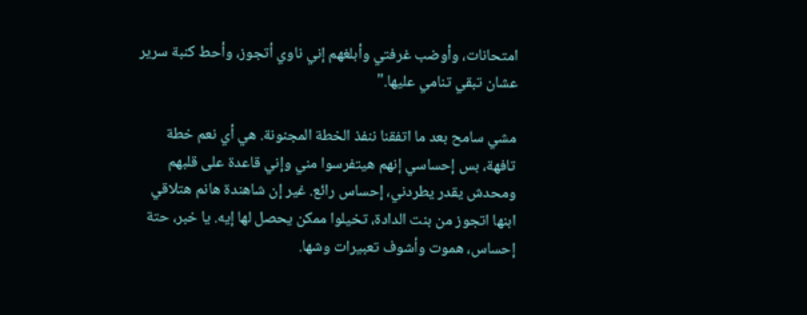امتحانات، وأوضب غرفتي وأبلغهم إني ناوي أتجوز، وأحط كنبة سرير عشان تبقي تنامي عليها."

مشي سامح بعد ما اتفقنا ننفذ الخطة المجنونة. هي أي نعم خطة تافهة، بس إحساسي إنهم هيتفرسوا مني وإني قاعدة على قلبهم ومحدش يقدر يطردني، إحساس رائع. غير إن شاهندة هانم هتلاقي ابنها اتجوز من بنت الدادة، تخيلوا ممكن يحصل لها إيه. يا خبر، حتة إحساس، هموت وأشوف تعبيرات وشها.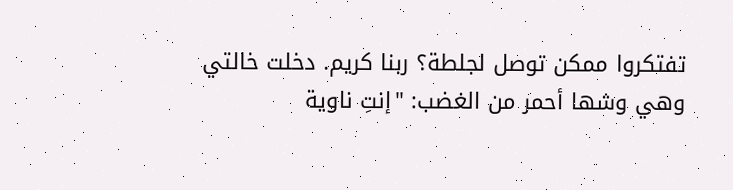تفتكروا ممكن توصل لجلطة؟ ربنا كريم. دخلت خالتي وهي وشها أحمر من الغضب: "إنتِ ناوية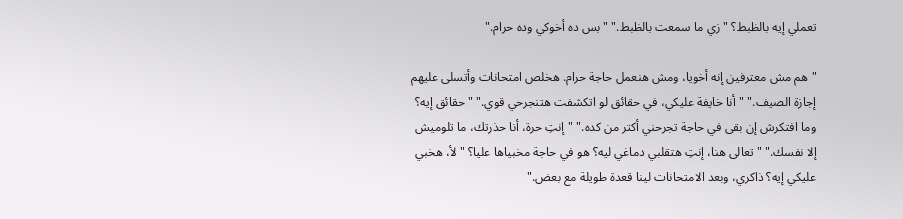تعملي إيه بالظبط؟ "زي ما سمعت بالظبط." "بس ده أخوكي وده حرام."

"هم مش معترفين إنه أخويا، ومش هنعمل حاجة حرام. هخلص امتحانات وأتسلى عليهم إجازة الصيف." "أنا خايفة عليكي، في حقائق لو اتكشفت هتنجرحي قوي." "حقائق إيه؟ وما افتكرش إن بقى في حاجة تجرحني أكتر من كده." "إنتِ حرة، أنا حذرتك، ما تلوميش إلا نفسك." "تعالى هنا، إنتِ هتقلبي دماغي ليه؟ هو في حاجة مخبياها عليا؟ "لأ، هخبي عليكي إيه؟ ذاكري، وبعد الامتحانات لينا قعدة طويلة مع بعض."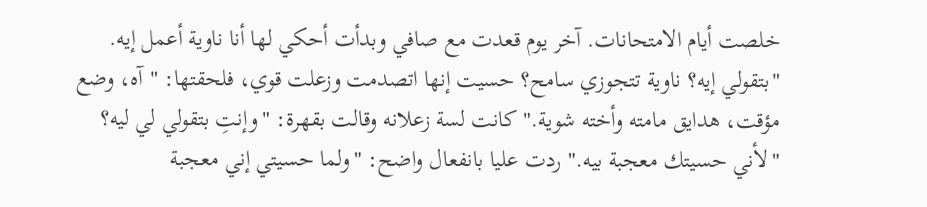خلصت أيام الامتحانات. آخر يوم قعدت مع صافي وبدأت أحكي لها أنا ناوية أعمل إيه. "بتقولي إيه؟ ناوية تتجوزي سامح؟ حسيت إنها اتصدمت وزعلت قوي، فلحقتها: "آه، وضع مؤقت، هدايق مامته وأخته شوية." كانت لسة زعلانه وقالت بقهرة: "وإنتِ بتقولي لي ليه؟ "لأني حسيتك معجبة بيه." ردت عليا بانفعال واضح: "ولما حسيتي إني معجبة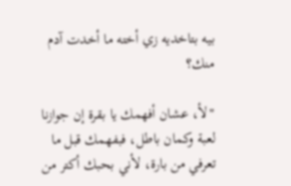بيه بتاخديه زي أخته ما أخدت آدم منك؟

"لأ، عشان أفهمك يا بقرة إن جوازنا لعبة وكمان باطل، فبفهمك قبل ما تعرفي من بارة، لأني بحبك أكتر من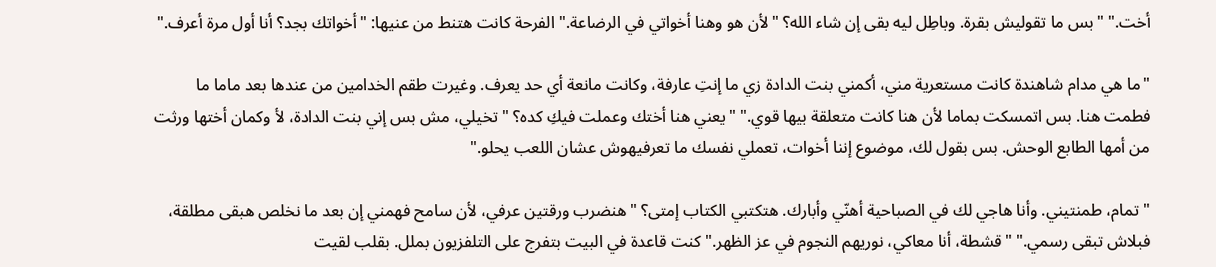أخت." "بس ما تقوليش بقرة. وباطِل ليه بقى إن شاء الله؟ "لأن هو وهنا أخواتي في الرضاعة." الفرحة كانت هتنط من عنيها: "أخواتك بجد؟ أنا أول مرة أعرف."

"ما هي مدام شاهندة كانت مستعرية مني، أكمني بنت الدادة زي ما إنتِ عارفة، وكانت مانعة أي حد يعرف. وغيرت طقم الخدامين من عندها بعد ماما ما فطمت هنا. بس اتمسكت بماما لأن هنا كانت متعلقة بيها قوي." "يعني هنا أختك وعملت فيكِ كده؟ "تخيلي، مش بس إني بنت الدادة، لأ وكمان أختها ورثت من أمها الطابع الوحش. بس بقول لك، موضوع إننا أخوات، تعملي نفسك ما تعرفيهوش عشان اللعب يحلو."

"تمام، طمنتيني. وأنا هاجي لك في الصباحية أهنّي وأبارك. هتكتبي الكتاب إمتى؟ "هنضرب ورقتين عرفي، لأن سامح فهمني إن بعد ما نخلص هبقى مطلقة، فبلاش تبقى رسمي." "قشطة، أنا معاكي، نوريهم النجوم في عز الظهر." كنت قاعدة في البيت بتفرج على التلفزيون بملل. بقلب لقيت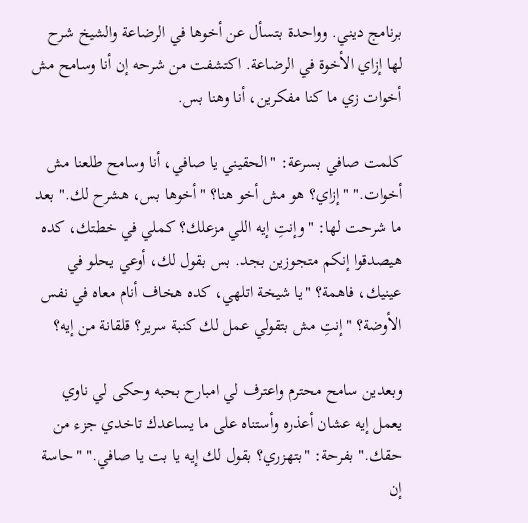برنامج ديني. وواحدة بتسأل عن أخوها في الرضاعة والشيخ شرح لها إزاي الأخوة في الرضاعة. اكتشفت من شرحه إن أنا وسامح مش أخوات زي ما كنا مفكرين، أنا وهنا بس.

كلمت صافي بسرعة: "الحقيني يا صافي، أنا وسامح طلعنا مش أخوات." "إزاي؟ هو مش أخو هنا؟ "أخوها بس، هشرح لك." بعد ما شرحت لها: "وإنتِ إيه اللي مزعلك؟ كملي في خطتك، كده هيصدقوا إنكم متجوزين بجد. بس بقول لك، أوعي يحلو في عينيك، فاهمة؟ "يا شيخة اتلهي، كده هخاف أنام معاه في نفس الأوضة؟ "إنتِ مش بتقولي عمل لك كنبة سرير؟ قلقانة من إيه؟

وبعدين سامح محترم واعترف لي امبارح بحبه وحكى لي ناوي يعمل إيه عشان أعذره وأستناه على ما يساعدك تاخدي جزء من حقك." بفرحة: "بتهزري؟ بقول لك إيه يا بت يا صافي." "حاسة إن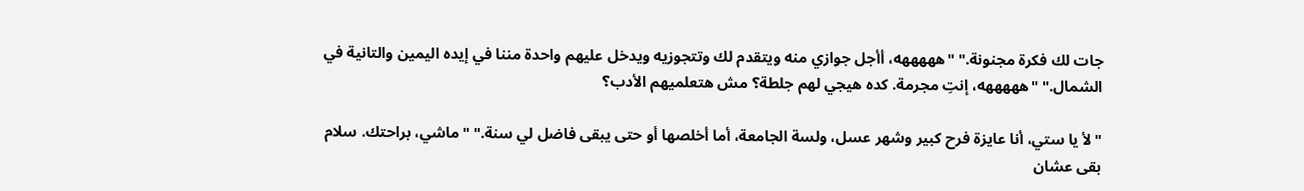جات لك فكرة مجنونة." "هههههه، أأجل جوازي منه ويتقدم لك وتتجوزيه ويدخل عليهم واحدة مننا في إيده اليمين والتانية في الشمال." "هههههه، إنتِ مجرمة. كده هيجي لهم جلطة؟ مش هتعلميهم الأدب؟

"لأ يا ستي، أنا عايزة فرح كبير وشهر عسل، ولسة الجامعة، أما أخلصها أو حتى يبقى فاضل لي سنة." "ماشي، براحتك. سلام بقى عشان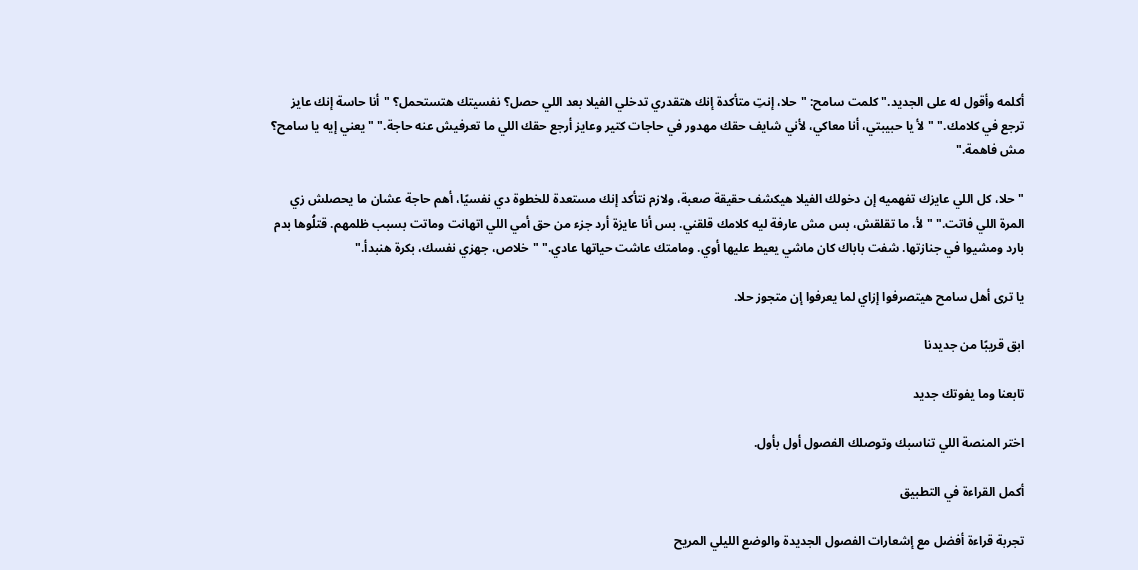أكلمه وأقول له على الجديد." كلمت سامح: "حلا، إنتِ متأكدة إنك هتقدري تدخلي الفيلا بعد اللي حصل؟ نفسيتك هتستحمل؟ "أنا حاسة إنك عايز ترجع في كلامك." "لأ يا حبيبتي، أنا معاكي، لأني شايف حقك مهدور في حاجات كتير وعايز أرجع حقك اللي ما تعرفيش عنه حاجة." "يعني إيه يا سامح؟ مش فاهمة."

"حلا، كل اللي عايزك تفهميه إن دخولك الفيلا هيكشف حقيقة صعبة، ولازم نتأكد إنك مستعدة للخطوة دي نفسيًا، أهم حاجة عشان ما يحصلش زي المرة اللي فاتت." "لأ، ما تقلقش، بس مش عارفة ليه كلامك قلقني. بس أنا عايزة أرد جزء من حق أمي اللي اتهانت وماتت بسبب ظلمهم. قتلُوها بدم بارد ومشيوا في جنازتها. شفت باباك كان ماشي يعيط عليها أوي. ومامتك عاشت حياتها عادي." "خلاص، جهزي نفسك، بكرة هنبدأ."

يا ترى أهل سامح هيتصرفوا إزاي لما يعرفوا إن متجوز حلا.

ابق قريبًا من جديدنا

تابعنا وما يفوتك جديد

اختر المنصة اللي تناسبك وتوصلك الفصول أول بأول.

أكمل القراءة في التطبيق

تجربة قراءة أفضل مع إشعارات الفصول الجديدة والوضع الليلي المريح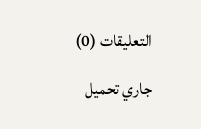التعليقات (0)

جاري تحميل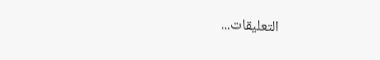التعليقات...